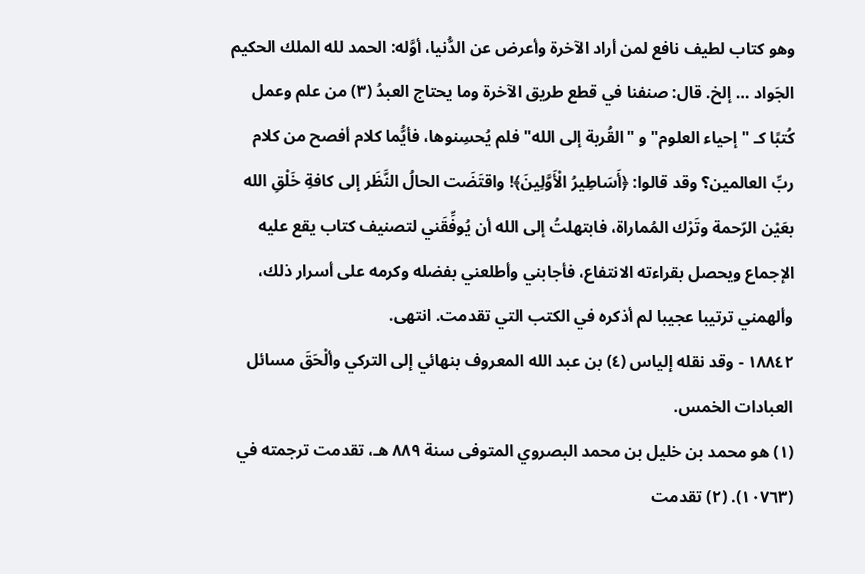وهو كتاب لطيف نافع لمن أراد الآخرة وأعرض عن الدُّنيا، أوَّله: الحمد لله الملك الحكيم الجَواد … إلخ. قال: صنفنا في قطع طريق الآخرة وما يحتاج العبدُ (٣) من علم وعمل كُتبًا كـ "إحياء العلوم" و "القُربة إلى الله" فلم يُحسِنوها، فأيُّما كلام أفصح من كلام ربِّ العالمين؟ وقد قالوا: ﴿أَسَاطِيرُ الْأَوَّلِينَ﴾! واقتَضَت الحالُ النَّظَر إلى كافةِ خَلْقِ الله بعَيْن الرّحمة وتَرْك المُماراة، فابتهلتُ إلى الله أن يُوفِّقَني لتصنيف كتاب يقع عليه الإجماع ويحصل بقراءته الانتفاع، فأجابني وأطلعني بفضله وكرمه على أسرار ذلك، وألهمني ترتيبا عجيبا لم أذكره في الكتب التي تقدمت. انتهى.
١٨٨٤٢ - وقد نقله إلياس (٤) بن عبد الله المعروف بنهائي إلى التركي وألْحَقَ مسائل العبادات الخمس.
(١) هو محمد بن خليل بن محمد البصروي المتوفى سنة ٨٨٩ هـ، تقدمت ترجمته في (١٠٧٦٣). (٢) تقدمت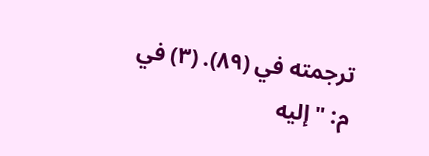ترجمته في (٨٩). (٣) في م: "إليه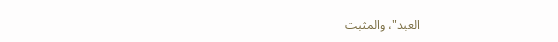العبد"، والمثبت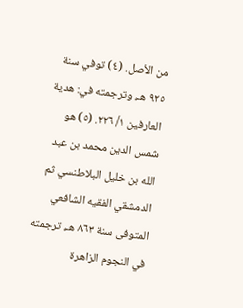من الأصل. (٤) توفي سنة ٩٢٥ هـ، وترجمته في: هدية العارفين ١/ ٢٢٦. (٥) هو شمس الدين محمد بن عبد الله بن خليل البلاطنسي ثم الدمشقي الفقيه الشافعي المتوفى سنة ٨٦٣ هـ، ترجمته في النجوم الزاهرة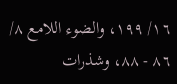١٦/ ١٩٩، والضوء اللامع ٨/ ٨٦ - ٨٨، وشذرات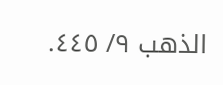الذهب ٩/ ٤٤٥.